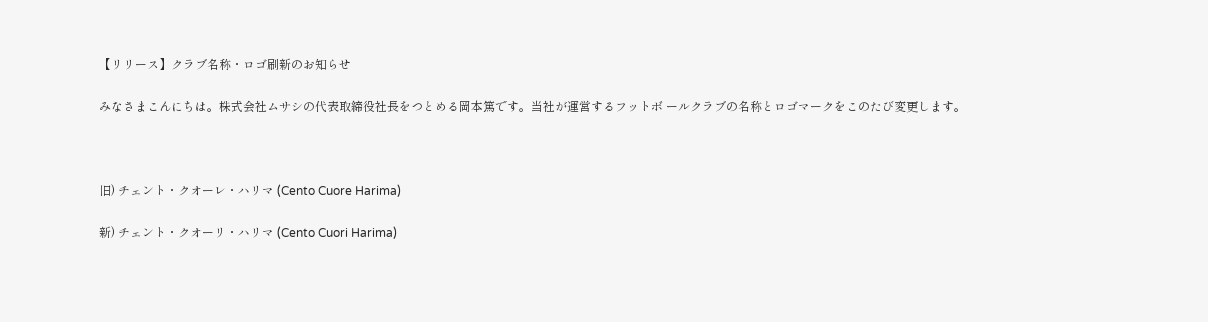【リリース】クラブ名称・ロゴ刷新のお知らせ

みなさまこんにちは。株式会社ムサシの代表取締役社長をつとめる岡本篤です。当社が運営するフットボ ールクラブの名称とロゴマークをこのたび変更します。



旧) チェント・クオーレ・ハリマ (Cento Cuore Harima)

新) チェント・クオーリ・ハリマ (Cento Cuori Harima)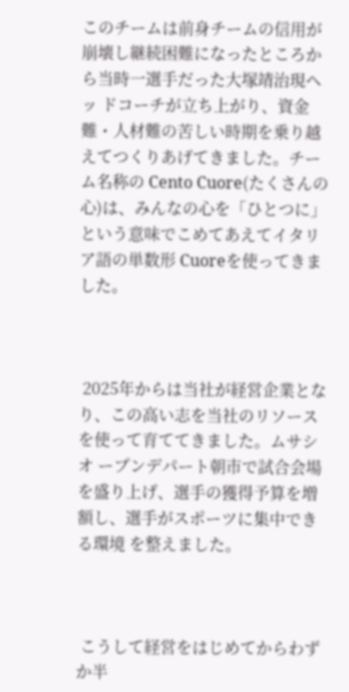このチームは前身チームの信用が崩壊し継続困難になったところから当時一選手だった大塚靖治現ヘッ ドコーチが立ち上がり、資金難・人材難の苦しい時期を乗り越えてつくりあげてきました。チーム名称の Cento Cuore(たくさんの心)は、みんなの心を「ひとつに」という意味でこめてあえてイタリア語の単数形 Cuoreを使ってきました。



 2025年からは当社が経営企業となり、この高い志を当社のリソースを使って育ててきました。ムサシオ ープンデパート朝市で試合会場を盛り上げ、選手の獲得予算を増額し、選手がスポーツに集中できる環境 を整えました。



 こうして経営をはじめてからわずか半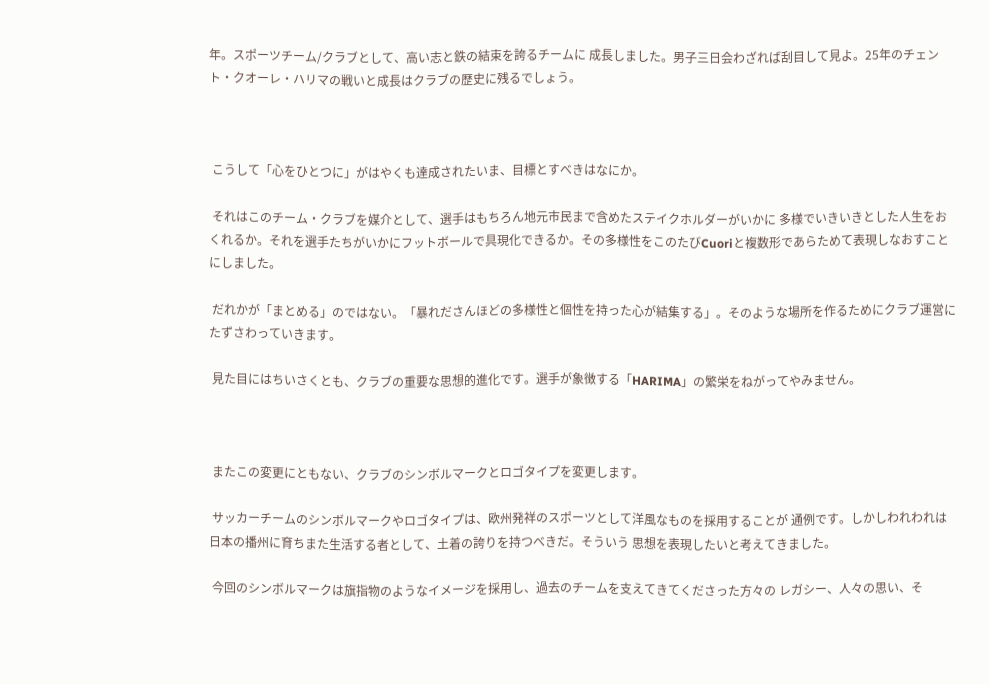年。スポーツチーム/クラブとして、高い志と鉄の結束を誇るチームに 成長しました。男子三日会わざれば刮目して見よ。25年のチェント・クオーレ・ハリマの戦いと成長はクラブの歴史に残るでしょう。



 こうして「心をひとつに」がはやくも達成されたいま、目標とすべきはなにか。

 それはこのチーム・クラブを媒介として、選手はもちろん地元市民まで含めたステイクホルダーがいかに 多様でいきいきとした人生をおくれるか。それを選手たちがいかにフットボールで具現化できるか。その多様性をこのたびCuoriと複数形であらためて表現しなおすことにしました。

 だれかが「まとめる」のではない。「暴れださんほどの多様性と個性を持った心が結集する」。そのような場所を作るためにクラブ運営にたずさわっていきます。

 見た目にはちいさくとも、クラブの重要な思想的進化です。選手が象徴する「HARIMA」の繁栄をねがってやみません。



 またこの変更にともない、クラブのシンボルマークとロゴタイプを変更します。

 サッカーチームのシンボルマークやロゴタイプは、欧州発祥のスポーツとして洋風なものを採用することが 通例です。しかしわれわれは日本の播州に育ちまた生活する者として、土着の誇りを持つべきだ。そういう 思想を表現したいと考えてきました。

 今回のシンボルマークは旗指物のようなイメージを採用し、過去のチームを支えてきてくださった方々の レガシー、人々の思い、そ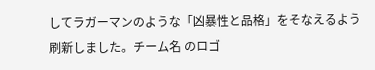してラガーマンのような「凶暴性と品格」をそなえるよう刷新しました。チーム名 のロゴ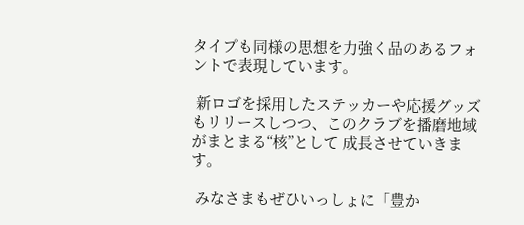タイプも同様の思想を力強く品のあるフォントで表現しています。

 新ロゴを採用したステッカーや応援グッズもリリースしつつ、このクラブを播磨地域がまとまる“核”として 成長させていきます。

 みなさまもぜひいっしょに「豊か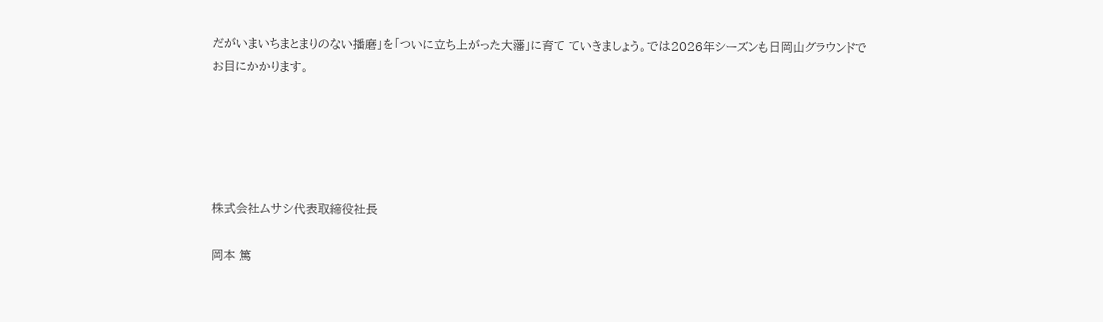だがいまいちまとまりのない播磨」を「ついに立ち上がった大藩」に育て ていきましょう。では2026年シーズンも日岡山グラウンドでお目にかかります。





株式会社ムサシ代表取締役社長

岡本 篤